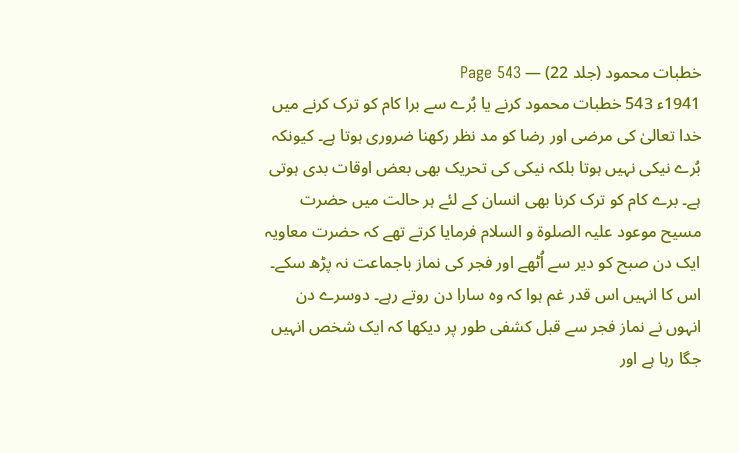خطبات محمود (جلد 22) — Page 543
1941ء 543 خطبات محمود کرنے یا بُرے سے برا کام کو ترک کرنے میں خدا تعالیٰ کی مرضی اور رضا کو مد نظر رکھنا ضروری ہوتا ہے۔ کیونکہ بُرے نیکی نہیں ہوتا بلکہ نیکی کی تحریک بھی بعض اوقات بدی ہوتی ہے۔ برے کام کو ترک کرنا بھی انسان کے لئے ہر حالت میں حضرت مسیح موعود علیہ الصلوة و السلام فرمایا کرتے تھے کہ حضرت معاویہ ایک دن صبح کو دیر سے اُٹھے اور فجر کی نماز باجماعت نہ پڑھ سکے۔ اس کا انہیں اس قدر غم ہوا کہ وہ سارا دن روتے رہے۔ دوسرے دن انہوں نے نماز فجر سے قبل کشفی طور پر دیکھا کہ ایک شخص انہیں جگا رہا ہے اور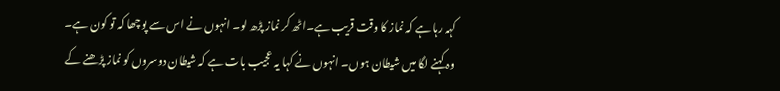کہہ رہا ہے کہ نماز کا وقت قریب ہے۔اٹھ کر نماز پڑھ لو۔ انہوں نے اس سے پوچھا کہ تو کون ہے۔ وہ کہنے لگا میں شیطان ہوں۔ انہوں نے کہا یہ عجیب بات ہے کہ شیطان دوسروں کو نماز پڑھنے کے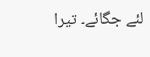لئے جگائے۔ تیرا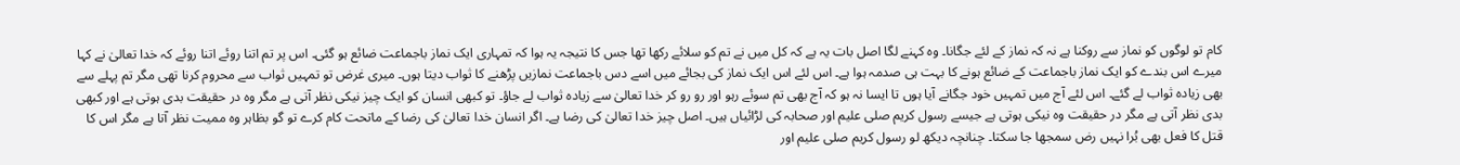کام تو لوگوں کو نماز سے روکنا ہے نہ کہ نماز کے لئے جگانا۔ وہ کہنے لگا اصل بات یہ ہے کہ کل میں نے تم کو سلائے رکھا تھا جس کا نتیجہ یہ ہوا کہ تمہاری ایک نماز باجماعت ضائع ہو گئی۔ اس پر تم اتنا روئے اتنا روئے کہ خدا تعالیٰ نے کہا میرے اس بندے کو ایک نماز باجماعت کے ضائع ہونے کا بہت ہی صدمہ ہوا ہے۔ اس لئے اس ایک نماز کی بجائے میں اسے دس باجماعت نمازیں پڑھنے کا ثواب دیتا ہوں۔ میری غرض تو تمہیں ثواب سے محروم کرنا تھی مگر تم پہلے سے بھی زیادہ ثواب لے گئے۔ اس لئے آج میں تمہیں خود جگانے آیا ہوں تا ایسا نہ ہو کہ آج بھی تم سوئے رہو اور رو رو کر خدا تعالیٰ سے زیادہ ثواب لے جاؤ۔ تو کبھی انسان کو ایک چیز نیکی نظر آتی ہے مگر وہ در حقیقت بدی ہوتی ہے اور کبھی بدی نظر آتی ہے مگر در حقیقت وہ نیکی ہوتی ہے جیسے رسول کریم صلی علیم اور صحابہ کی لڑائیاں ہیں۔ اصل چیز خدا تعالیٰ کی رضا ہے۔ اگر انسان خدا تعالیٰ کی رضا کے ماتحت کام کرے تو گو بظاہر وہ ممیت نظر آتا ہے مگر اس کا قتل کا فعل بھی بُرا نہیں رض سمجھا جا سکتا۔ چنانچہ دیکھ لو رسول کریم صلی علیم اور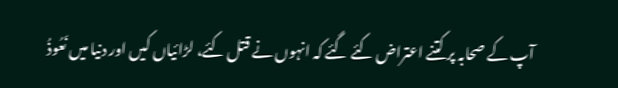آپ کے صحابہ پر کتنے اعتراض کئے گئے کہ انہوں نے قتل کئے، لڑائیاں کیں اور دنیا میں نَعُوذُ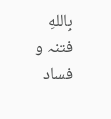بِاللهِ فتنہ و فساد